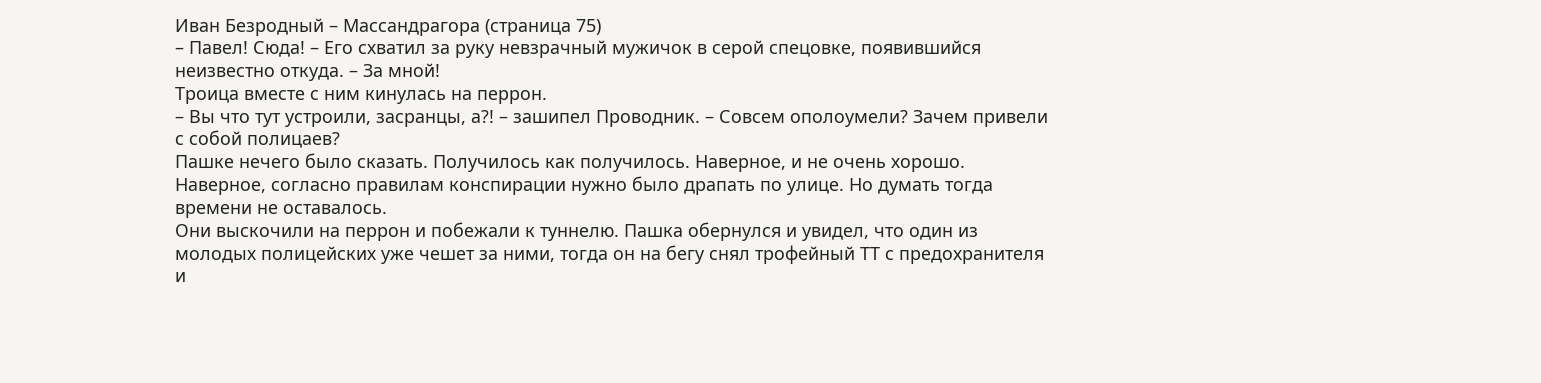Иван Безродный – Массандрагора (страница 75)
– Павел! Сюда! – Его схватил за руку невзрачный мужичок в серой спецовке, появившийся неизвестно откуда. – За мной!
Троица вместе с ним кинулась на перрон.
– Вы что тут устроили, засранцы, а?! – зашипел Проводник. – Совсем ополоумели? Зачем привели с собой полицаев?
Пашке нечего было сказать. Получилось как получилось. Наверное, и не очень хорошо. Наверное, согласно правилам конспирации нужно было драпать по улице. Но думать тогда времени не оставалось.
Они выскочили на перрон и побежали к туннелю. Пашка обернулся и увидел, что один из молодых полицейских уже чешет за ними, тогда он на бегу снял трофейный ТТ с предохранителя и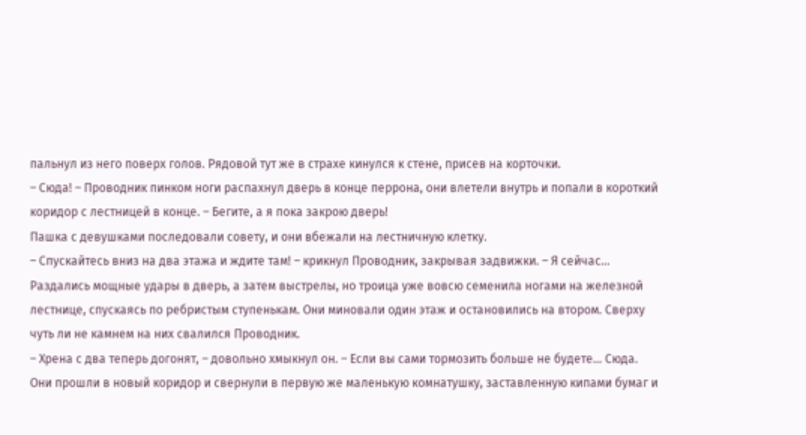пальнул из него поверх голов. Рядовой тут же в страхе кинулся к стене, присев на корточки.
– Сюда! – Проводник пинком ноги распахнул дверь в конце перрона, они влетели внутрь и попали в короткий коридор с лестницей в конце. – Бегите, а я пока закрою дверь!
Пашка с девушками последовали совету, и они вбежали на лестничную клетку.
– Спускайтесь вниз на два этажа и ждите там! – крикнул Проводник, закрывая задвижки. – Я сейчас…
Раздались мощные удары в дверь, а затем выстрелы, но троица уже вовсю семенила ногами на железной лестнице, спускаясь по ребристым ступенькам. Они миновали один этаж и остановились на втором. Сверху чуть ли не камнем на них свалился Проводник.
– Хрена с два теперь догонят, – довольно хмыкнул он. – Если вы сами тормозить больше не будете… Сюда.
Они прошли в новый коридор и свернули в первую же маленькую комнатушку, заставленную кипами бумаг и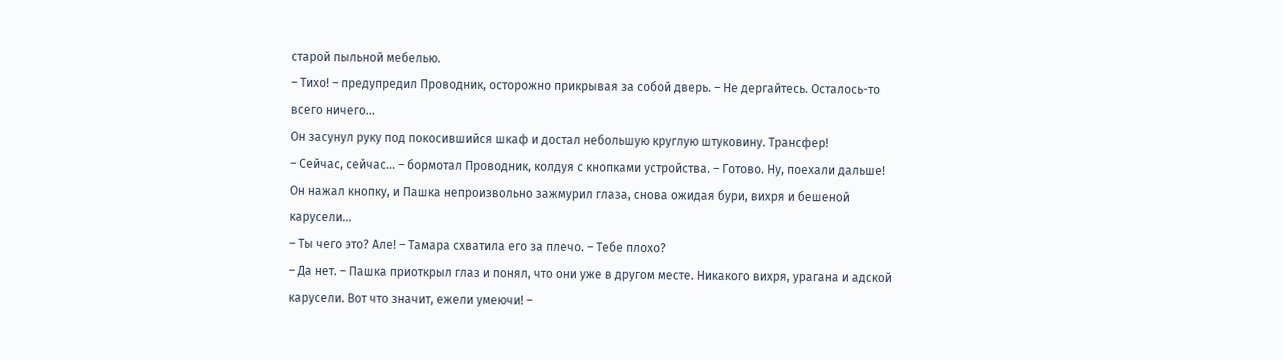старой пыльной мебелью.
– Тихо! – предупредил Проводник, осторожно прикрывая за собой дверь. – Не дергайтесь. Осталось-то всего ничего…
Он засунул руку под покосившийся шкаф и достал небольшую круглую штуковину. Трансфер!
– Сейчас, сейчас… – бормотал Проводник, колдуя с кнопками устройства. – Готово. Ну, поехали дальше!
Он нажал кнопку, и Пашка непроизвольно зажмурил глаза, снова ожидая бури, вихря и бешеной карусели…
– Ты чего это? Але! – Тамара схватила его за плечо. – Тебе плохо?
– Да нет. – Пашка приоткрыл глаз и понял, что они уже в другом месте. Никакого вихря, урагана и адской карусели. Вот что значит, ежели умеючи! –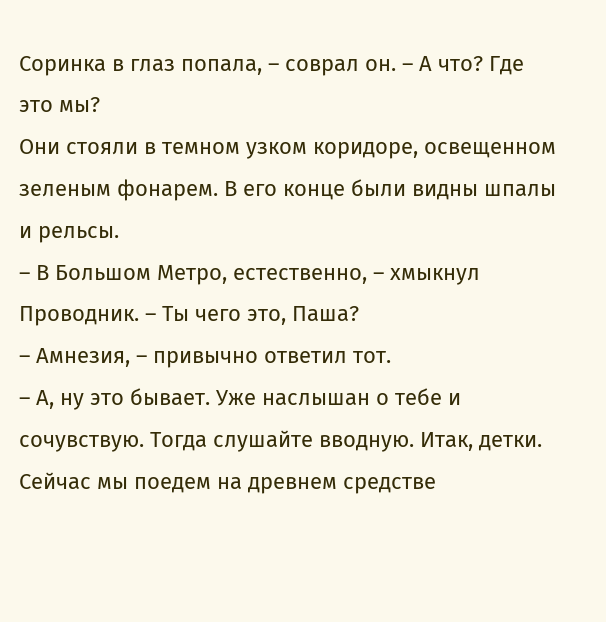Соринка в глаз попала, – соврал он. – А что? Где это мы?
Они стояли в темном узком коридоре, освещенном зеленым фонарем. В его конце были видны шпалы и рельсы.
– В Большом Метро, естественно, – хмыкнул Проводник. – Ты чего это, Паша?
– Амнезия, – привычно ответил тот.
– А, ну это бывает. Уже наслышан о тебе и сочувствую. Тогда слушайте вводную. Итак, детки. Сейчас мы поедем на древнем средстве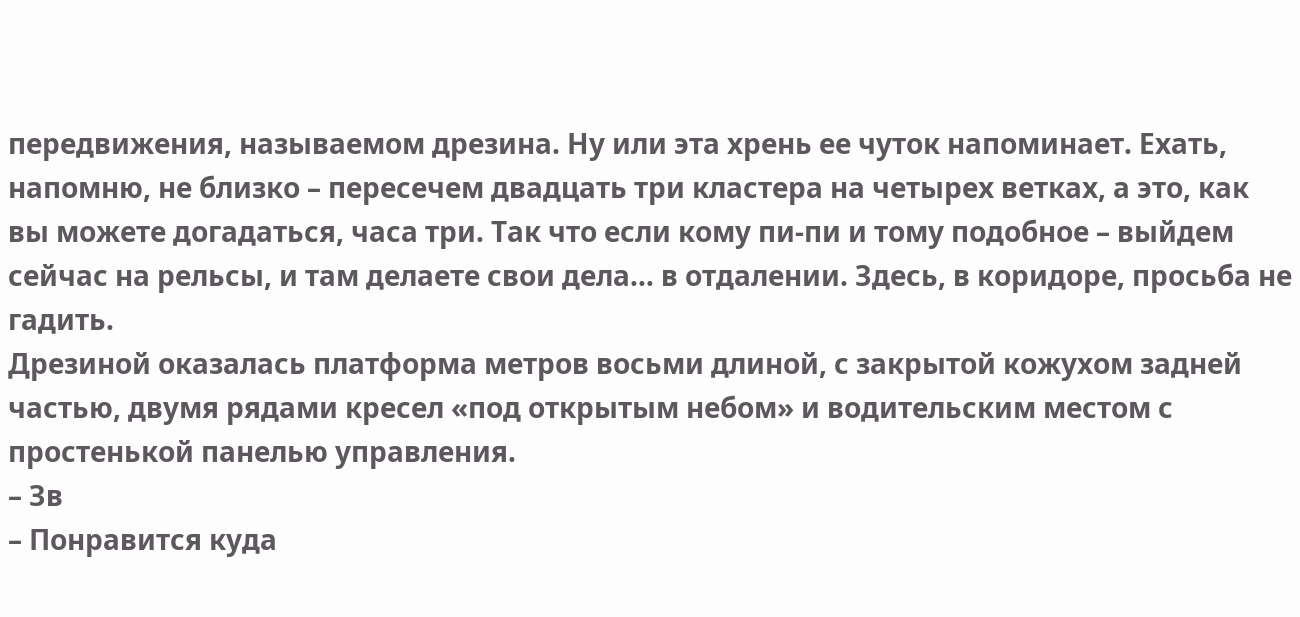передвижения, называемом дрезина. Ну или эта хрень ее чуток напоминает. Ехать, напомню, не близко – пересечем двадцать три кластера на четырех ветках, а это, как вы можете догадаться, часа три. Так что если кому пи-пи и тому подобное – выйдем сейчас на рельсы, и там делаете свои дела… в отдалении. Здесь, в коридоре, просьба не гадить.
Дрезиной оказалась платформа метров восьми длиной, с закрытой кожухом задней частью, двумя рядами кресел «под открытым небом» и водительским местом с простенькой панелью управления.
– Зв
– Понравится куда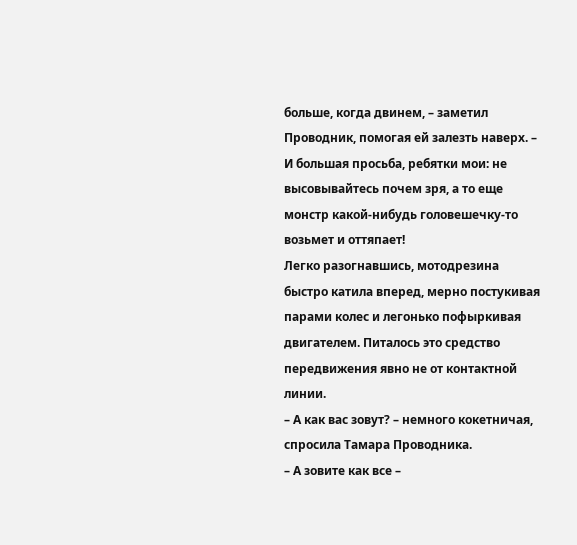больше, когда двинем, – заметил Проводник, помогая ей залезть наверх. – И большая просьба, ребятки мои: не высовывайтесь почем зря, а то еще монстр какой-нибудь головешечку-то возьмет и оттяпает!
Легко разогнавшись, мотодрезина быстро катила вперед, мерно постукивая парами колес и легонько пофыркивая двигателем. Питалось это средство передвижения явно не от контактной линии.
– А как вас зовут? – немного кокетничая, спросила Тамара Проводника.
– А зовите как все –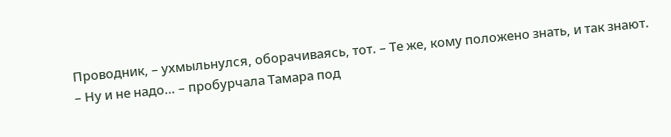Проводник, – ухмыльнулся, оборачиваясь, тот. – Те же, кому положено знать, и так знают.
– Ну и не надо… – пробурчала Тамара под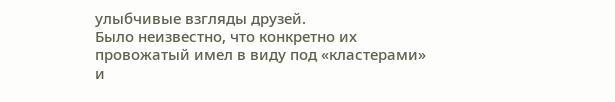улыбчивые взгляды друзей.
Было неизвестно, что конкретно их провожатый имел в виду под «кластерами» и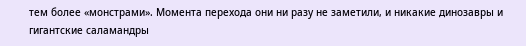тем более «монстрами». Момента перехода они ни разу не заметили, и никакие динозавры и гигантские саламандры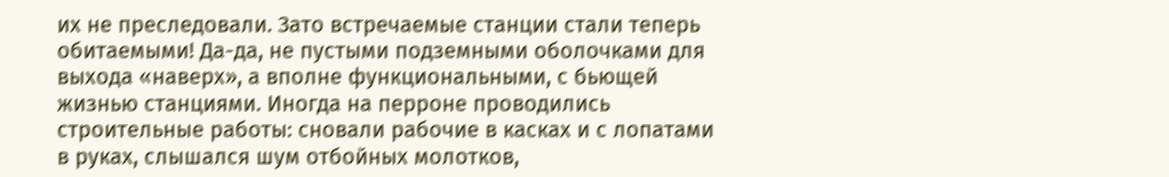их не преследовали. Зато встречаемые станции стали теперь обитаемыми! Да-да, не пустыми подземными оболочками для выхода «наверх», а вполне функциональными, с бьющей жизнью станциями. Иногда на перроне проводились строительные работы: сновали рабочие в касках и с лопатами в руках, слышался шум отбойных молотков,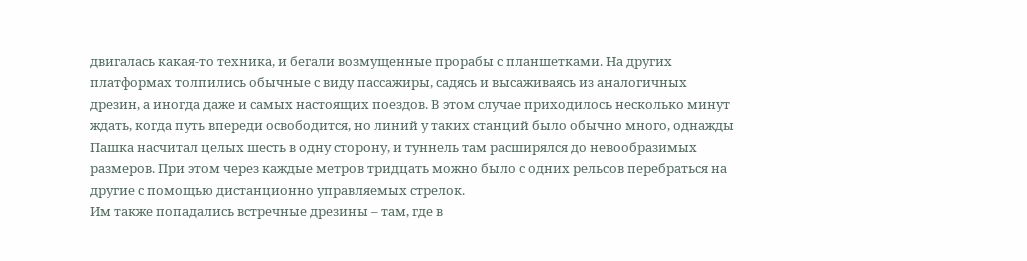двигалась какая-то техника, и бегали возмущенные прорабы с планшетками. На других платформах толпились обычные с виду пассажиры, садясь и высаживаясь из аналогичных дрезин, а иногда даже и самых настоящих поездов. В этом случае приходилось несколько минут ждать, когда путь впереди освободится, но линий у таких станций было обычно много, однажды Пашка насчитал целых шесть в одну сторону, и туннель там расширялся до невообразимых размеров. При этом через каждые метров тридцать можно было с одних рельсов перебраться на другие с помощью дистанционно управляемых стрелок.
Им также попадались встречные дрезины – там, где в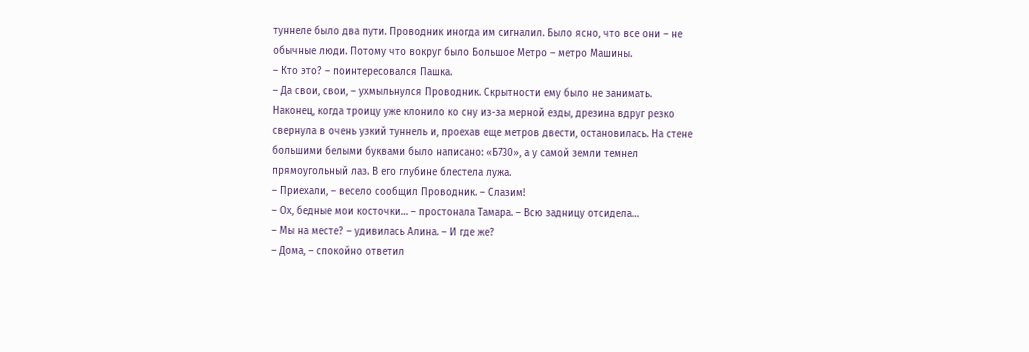туннеле было два пути. Проводник иногда им сигналил. Было ясно, что все они – не обычные люди. Потому что вокруг было Большое Метро – метро Машины.
– Кто это? – поинтересовался Пашка.
– Да свои, свои, – ухмыльнулся Проводник. Скрытности ему было не занимать.
Наконец, когда троицу уже клонило ко сну из-за мерной езды, дрезина вдруг резко свернула в очень узкий туннель и, проехав еще метров двести, остановилась. На стене большими белыми буквами было написано: «Б730», а у самой земли темнел прямоугольный лаз. В его глубине блестела лужа.
– Приехали, – весело сообщил Проводник. – Слазим!
– Ох, бедные мои косточки… – простонала Тамара. – Всю задницу отсидела…
– Мы на месте? – удивилась Алина. – И где же?
– Дома, – спокойно ответил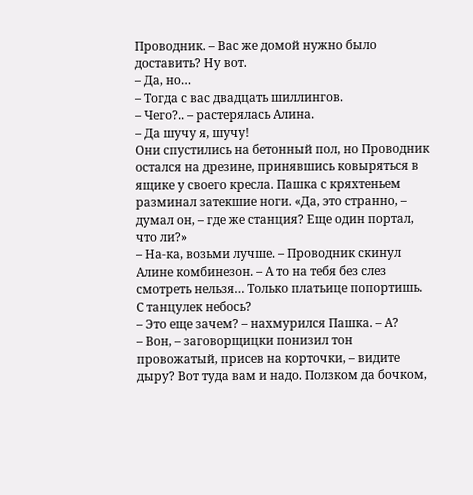Проводник. – Вас же домой нужно было доставить? Ну вот.
– Да, но…
– Тогда с вас двадцать шиллингов.
– Чего?.. – растерялась Алина.
– Да шучу я, шучу!
Они спустились на бетонный пол, но Проводник остался на дрезине, принявшись ковыряться в ящике у своего кресла. Пашка с кряхтеньем разминал затекшие ноги. «Да, это странно, – думал он, – где же станция? Еще один портал, что ли?»
– На-ка, возьми лучше. – Проводник скинул Алине комбинезон. – А то на тебя без слез смотреть нельзя… Только платьице попортишь. С танцулек небось?
– Это еще зачем? – нахмурился Пашка. – А?
– Вон, – заговорщицки понизил тон провожатый, присев на корточки, – видите дыру? Вот туда вам и надо. Ползком да бочком,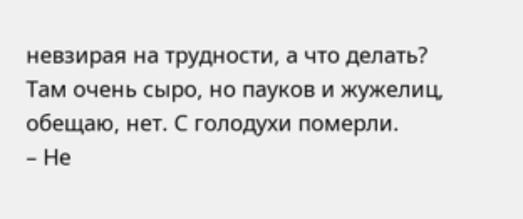невзирая на трудности, а что делать? Там очень сыро, но пауков и жужелиц, обещаю, нет. С голодухи померли.
– Не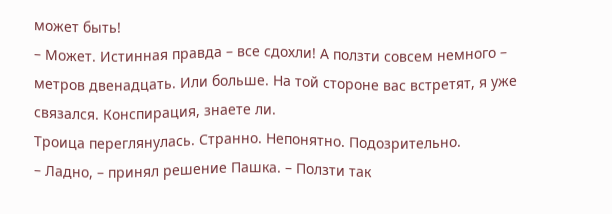может быть!
– Может. Истинная правда – все сдохли! А ползти совсем немного – метров двенадцать. Или больше. На той стороне вас встретят, я уже связался. Конспирация, знаете ли.
Троица переглянулась. Странно. Непонятно. Подозрительно.
– Ладно, – принял решение Пашка. – Ползти так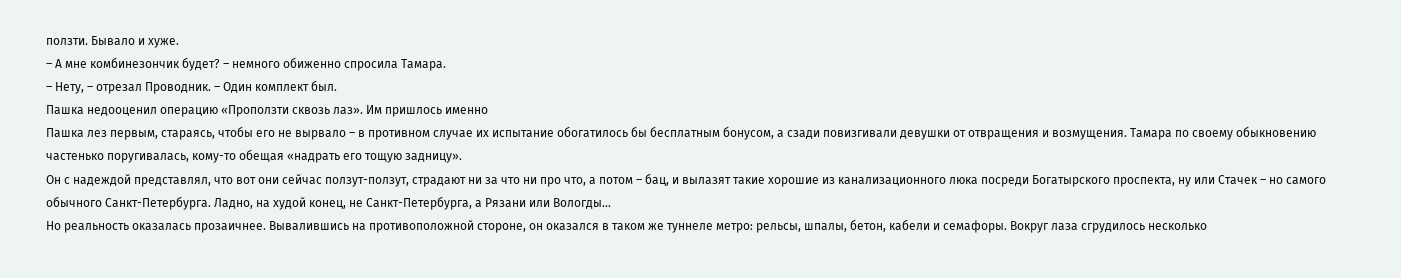ползти. Бывало и хуже.
– А мне комбинезончик будет? – немного обиженно спросила Тамара.
– Нету, – отрезал Проводник. – Один комплект был.
Пашка недооценил операцию «Проползти сквозь лаз». Им пришлось именно
Пашка лез первым, стараясь, чтобы его не вырвало – в противном случае их испытание обогатилось бы бесплатным бонусом, а сзади повизгивали девушки от отвращения и возмущения. Тамара по своему обыкновению частенько поругивалась, кому-то обещая «надрать его тощую задницу».
Он с надеждой представлял, что вот они сейчас ползут-ползут, страдают ни за что ни про что, а потом – бац, и вылазят такие хорошие из канализационного люка посреди Богатырского проспекта, ну или Стачек – но самого обычного Санкт-Петербурга. Ладно, на худой конец, не Санкт-Петербурга, а Рязани или Вологды…
Но реальность оказалась прозаичнее. Вывалившись на противоположной стороне, он оказался в таком же туннеле метро: рельсы, шпалы, бетон, кабели и семафоры. Вокруг лаза сгрудилось несколько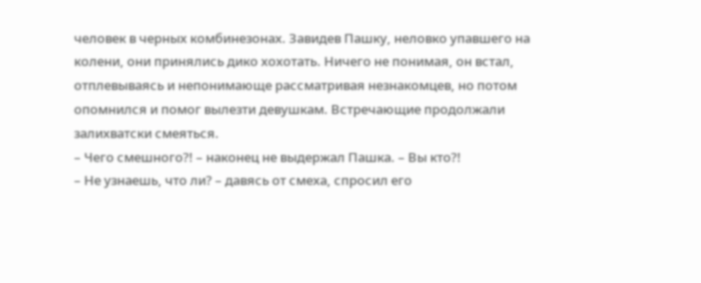человек в черных комбинезонах. Завидев Пашку, неловко упавшего на колени, они принялись дико хохотать. Ничего не понимая, он встал, отплевываясь и непонимающе рассматривая незнакомцев, но потом опомнился и помог вылезти девушкам. Встречающие продолжали залихватски смеяться.
– Чего смешного?! – наконец не выдержал Пашка. – Вы кто?!
– Не узнаешь, что ли? – давясь от смеха, спросил его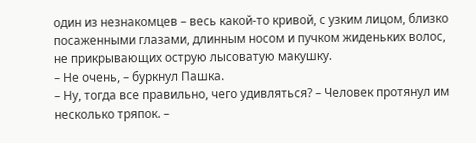один из незнакомцев – весь какой-то кривой, с узким лицом, близко посаженными глазами, длинным носом и пучком жиденьких волос, не прикрывающих острую лысоватую макушку.
– Не очень, – буркнул Пашка.
– Ну, тогда все правильно, чего удивляться? – Человек протянул им несколько тряпок. –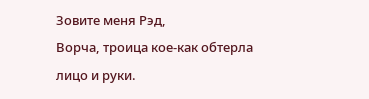Зовите меня Рэд,
Ворча, троица кое-как обтерла лицо и руки.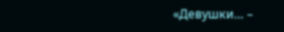«Девушки… –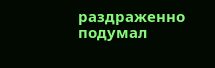раздраженно подумал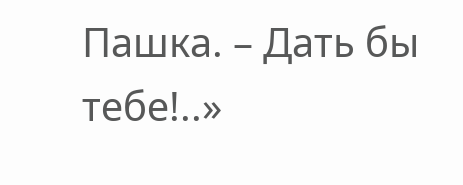Пашка. – Дать бы тебе!..»